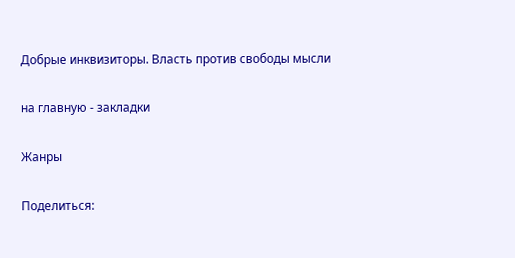Добрые инквизиторы. Власть против свободы мысли

на главную - закладки

Жанры

Поделиться: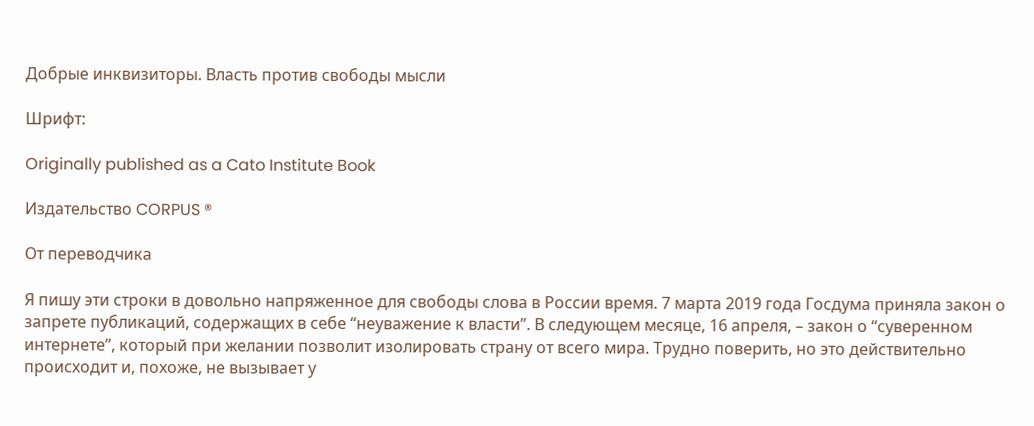Добрые инквизиторы. Власть против свободы мысли

Шрифт:

Originally published as a Cato Institute Book

Издательство CORPUS ®

От переводчика

Я пишу эти строки в довольно напряженное для свободы слова в России время. 7 марта 2019 года Госдума приняла закон о запрете публикаций, содержащих в себе “неуважение к власти”. В следующем месяце, 16 апреля, – закон о “суверенном интернете”, который при желании позволит изолировать страну от всего мира. Трудно поверить, но это действительно происходит и, похоже, не вызывает у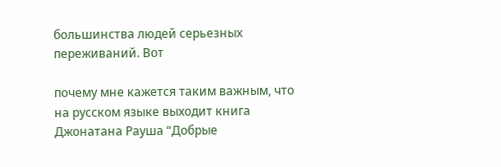большинства людей серьезных переживаний. Вот

почему мне кажется таким важным, что на русском языке выходит книга Джонатана Рауша “Добрые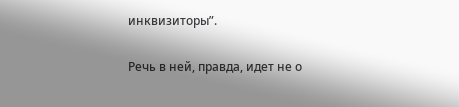инквизиторы”.

Речь в ней, правда, идет не о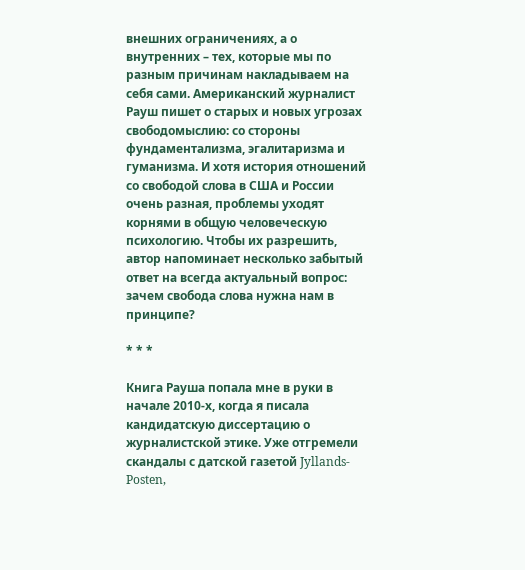внешних ограничениях, а о внутренних – тех, которые мы по разным причинам накладываем на себя сами. Американский журналист Рауш пишет о старых и новых угрозах свободомыслию: со стороны фундаментализма, эгалитаризма и гуманизма. И хотя история отношений со свободой слова в США и России очень разная, проблемы уходят корнями в общую человеческую психологию. Чтобы их разрешить, автор напоминает несколько забытый ответ на всегда актуальный вопрос: зачем свобода слова нужна нам в принципе?

* * *

Книга Рауша попала мне в руки в начале 2010-х, когда я писала кандидатскую диссертацию о журналистской этике. Уже отгремели скандалы с датской газетой Jyllands-Posten,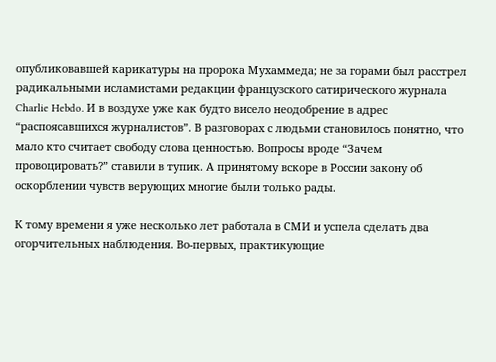опубликовавшей карикатуры на пророка Мухаммеда; не за горами был расстрел радикальными исламистами редакции французского сатирического журнала Charlie Hebdo. И в воздухе уже как будто висело неодобрение в адрес “распоясавшихся журналистов”. В разговорах с людьми становилось понятно, что мало кто считает свободу слова ценностью. Вопросы вроде “Зачем провоцировать?” ставили в тупик. А принятому вскоре в России закону об оскорблении чувств верующих многие были только рады.

К тому времени я уже несколько лет работала в СМИ и успела сделать два огорчительных наблюдения. Во-первых, практикующие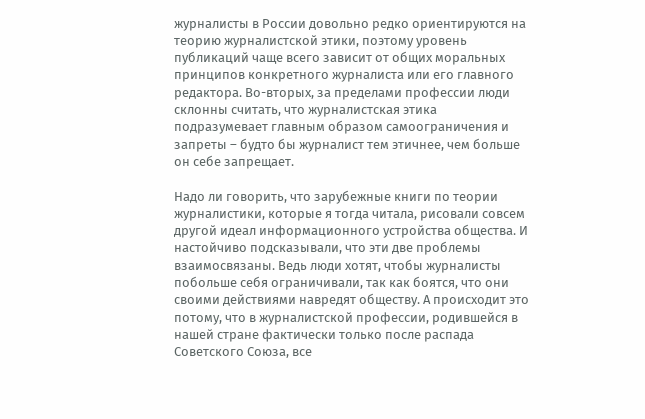журналисты в России довольно редко ориентируются на теорию журналистской этики, поэтому уровень публикаций чаще всего зависит от общих моральных принципов конкретного журналиста или его главного редактора. Во-вторых, за пределами профессии люди склонны считать, что журналистская этика подразумевает главным образом самоограничения и запреты – будто бы журналист тем этичнее, чем больше он себе запрещает.

Надо ли говорить, что зарубежные книги по теории журналистики, которые я тогда читала, рисовали совсем другой идеал информационного устройства общества. И настойчиво подсказывали, что эти две проблемы взаимосвязаны. Ведь люди хотят, чтобы журналисты побольше себя ограничивали, так как боятся, что они своими действиями навредят обществу. А происходит это потому, что в журналистской профессии, родившейся в нашей стране фактически только после распада Советского Союза, все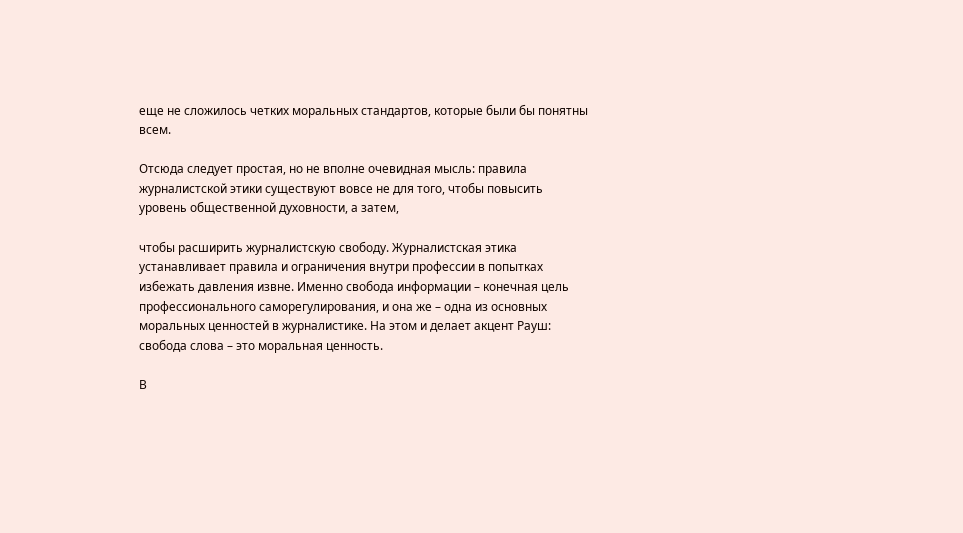еще не сложилось четких моральных стандартов, которые были бы понятны всем.

Отсюда следует простая, но не вполне очевидная мысль: правила журналистской этики существуют вовсе не для того, чтобы повысить уровень общественной духовности, а затем,

чтобы расширить журналистскую свободу. Журналистская этика устанавливает правила и ограничения внутри профессии в попытках избежать давления извне. Именно свобода информации – конечная цель профессионального саморегулирования, и она же – одна из основных моральных ценностей в журналистике. На этом и делает акцент Рауш: свобода слова – это моральная ценность.

В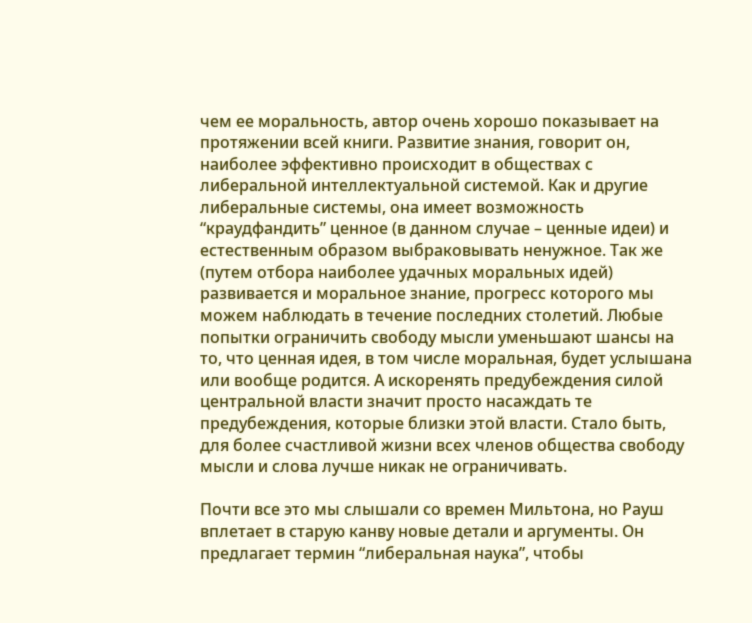чем ее моральность, автор очень хорошо показывает на протяжении всей книги. Развитие знания, говорит он, наиболее эффективно происходит в обществах с либеральной интеллектуальной системой. Как и другие либеральные системы, она имеет возможность “краудфандить” ценное (в данном случае – ценные идеи) и естественным образом выбраковывать ненужное. Так же (путем отбора наиболее удачных моральных идей) развивается и моральное знание, прогресс которого мы можем наблюдать в течение последних столетий. Любые попытки ограничить свободу мысли уменьшают шансы на то, что ценная идея, в том числе моральная, будет услышана или вообще родится. А искоренять предубеждения силой центральной власти значит просто насаждать те предубеждения, которые близки этой власти. Стало быть, для более счастливой жизни всех членов общества свободу мысли и слова лучше никак не ограничивать.

Почти все это мы слышали со времен Мильтона, но Рауш вплетает в старую канву новые детали и аргументы. Он предлагает термин “либеральная наука”, чтобы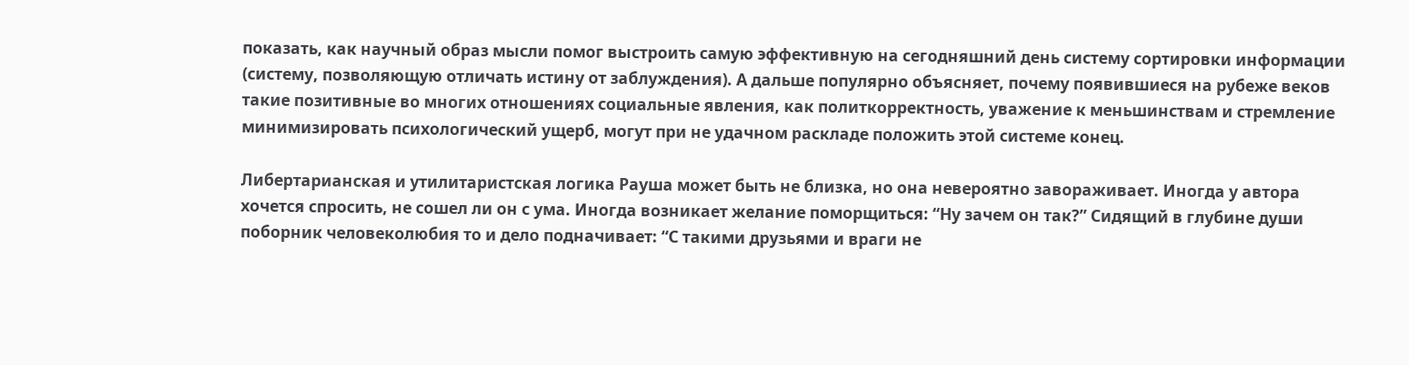показать, как научный образ мысли помог выстроить самую эффективную на сегодняшний день систему сортировки информации (систему, позволяющую отличать истину от заблуждения). А дальше популярно объясняет, почему появившиеся на рубеже веков такие позитивные во многих отношениях социальные явления, как политкорректность, уважение к меньшинствам и стремление минимизировать психологический ущерб, могут при не удачном раскладе положить этой системе конец.

Либертарианская и утилитаристская логика Рауша может быть не близка, но она невероятно завораживает. Иногда у автора хочется спросить, не сошел ли он с ума. Иногда возникает желание поморщиться: “Ну зачем он так?” Сидящий в глубине души поборник человеколюбия то и дело подначивает: “С такими друзьями и враги не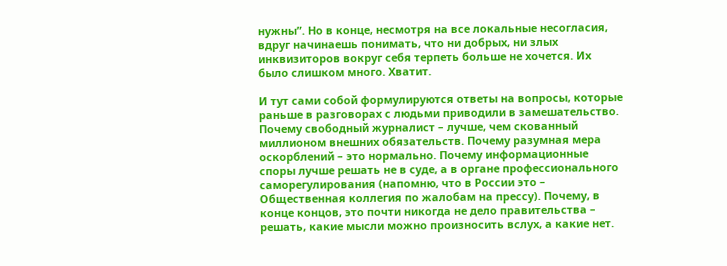нужны”. Но в конце, несмотря на все локальные несогласия, вдруг начинаешь понимать, что ни добрых, ни злых инквизиторов вокруг себя терпеть больше не хочется. Их было слишком много. Хватит.

И тут сами собой формулируются ответы на вопросы, которые раньше в разговорах с людьми приводили в замешательство. Почему свободный журналист – лучше, чем скованный миллионом внешних обязательств. Почему разумная мера оскорблений – это нормально. Почему информационные споры лучше решать не в суде, а в органе профессионального саморегулирования (напомню, что в России это – Общественная коллегия по жалобам на прессу). Почему, в конце концов, это почти никогда не дело правительства – решать, какие мысли можно произносить вслух, а какие нет.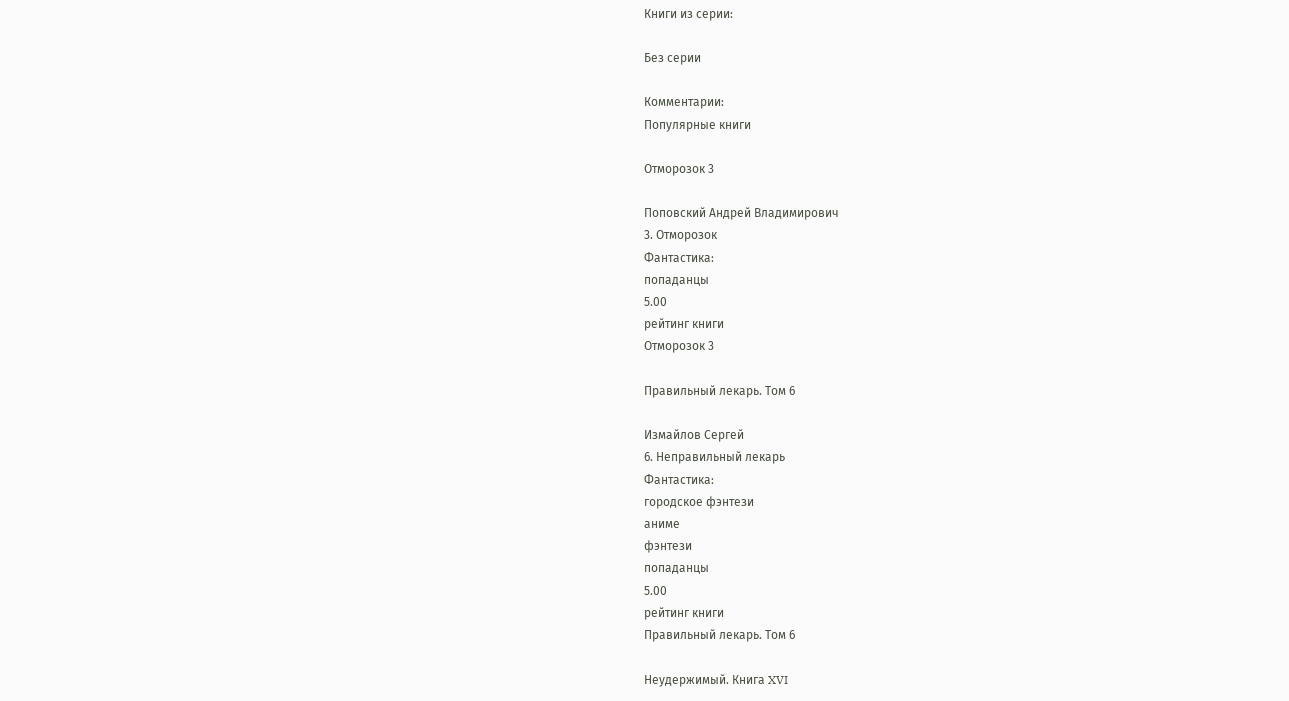Книги из серии:

Без серии

Комментарии:
Популярные книги

Отморозок 3

Поповский Андрей Владимирович
3. Отморозок
Фантастика:
попаданцы
5.00
рейтинг книги
Отморозок 3

Правильный лекарь. Том 6

Измайлов Сергей
6. Неправильный лекарь
Фантастика:
городское фэнтези
аниме
фэнтези
попаданцы
5.00
рейтинг книги
Правильный лекарь. Том 6

Неудержимый. Книга XVI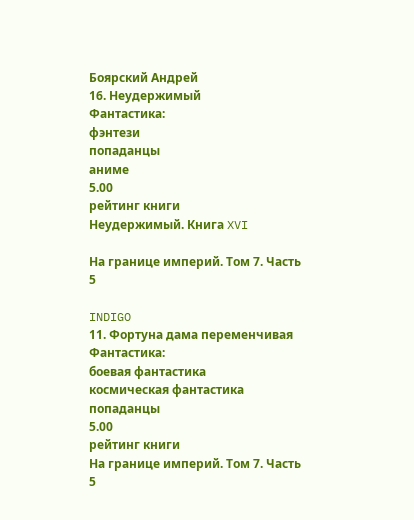Боярский Андрей
16. Неудержимый
Фантастика:
фэнтези
попаданцы
аниме
5.00
рейтинг книги
Неудержимый. Книга XVI

На границе империй. Том 7. Часть 5

INDIGO
11. Фортуна дама переменчивая
Фантастика:
боевая фантастика
космическая фантастика
попаданцы
5.00
рейтинг книги
На границе империй. Том 7. Часть 5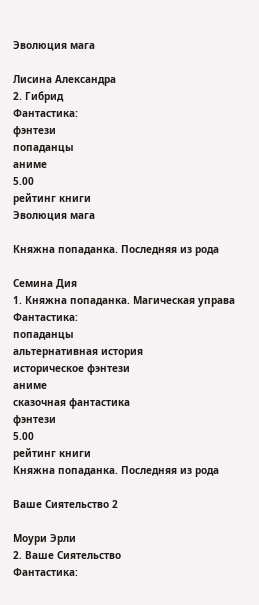Эволюция мага

Лисина Александра
2. Гибрид
Фантастика:
фэнтези
попаданцы
аниме
5.00
рейтинг книги
Эволюция мага

Княжна попаданка. Последняя из рода

Семина Дия
1. Княжна попаданка. Магическая управа
Фантастика:
попаданцы
альтернативная история
историческое фэнтези
аниме
сказочная фантастика
фэнтези
5.00
рейтинг книги
Княжна попаданка. Последняя из рода

Ваше Сиятельство 2

Моури Эрли
2. Ваше Сиятельство
Фантастика: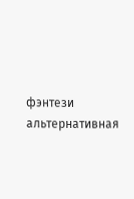фэнтези
альтернативная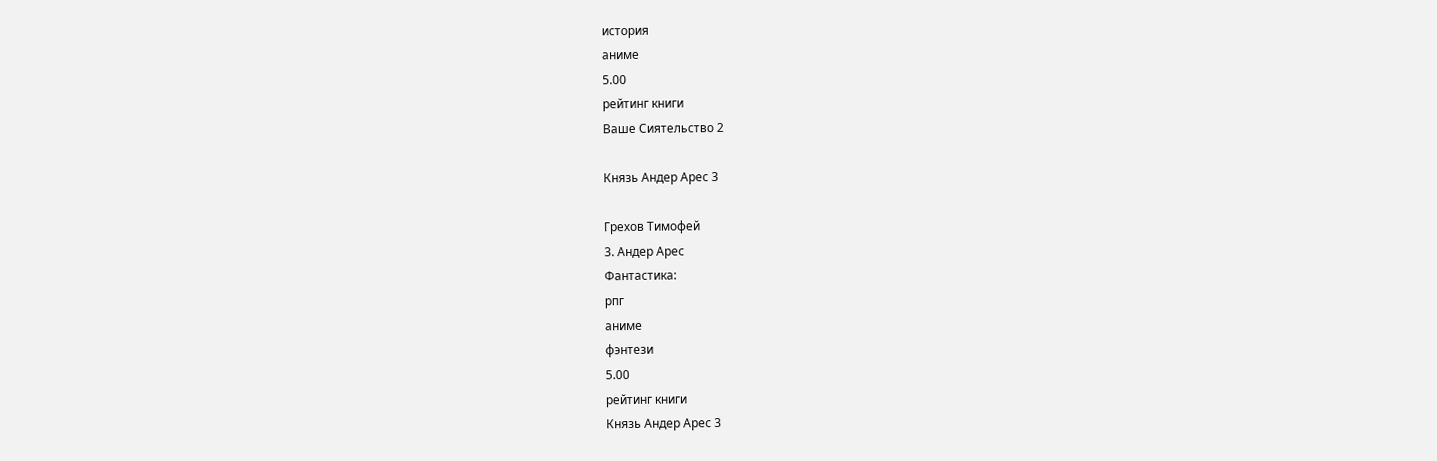история
аниме
5.00
рейтинг книги
Ваше Сиятельство 2

Князь Андер Арес 3

Грехов Тимофей
3. Андер Арес
Фантастика:
рпг
аниме
фэнтези
5.00
рейтинг книги
Князь Андер Арес 3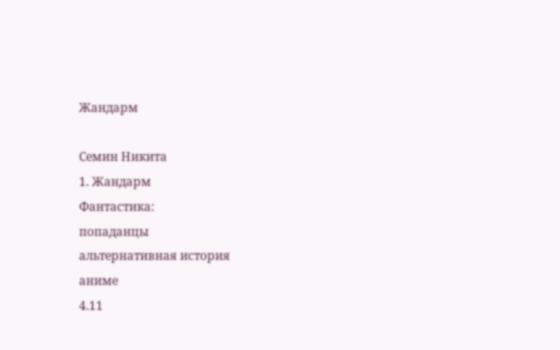Жандарм

Семин Никита
1. Жандарм
Фантастика:
попаданцы
альтернативная история
аниме
4.11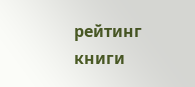рейтинг книги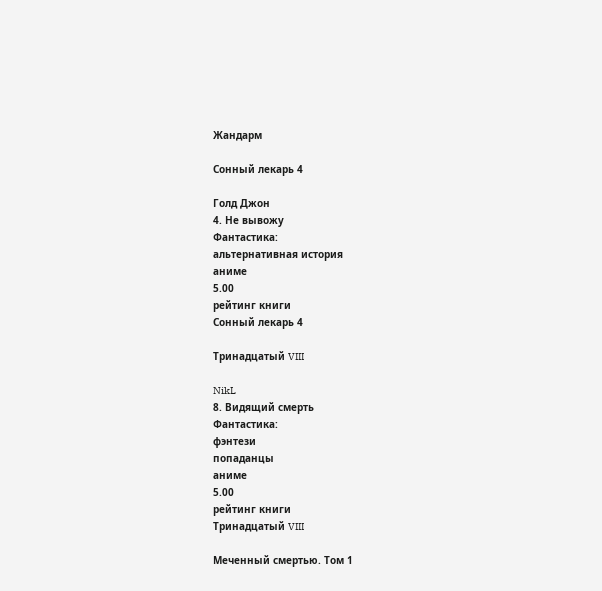Жандарм

Сонный лекарь 4

Голд Джон
4. Не вывожу
Фантастика:
альтернативная история
аниме
5.00
рейтинг книги
Сонный лекарь 4

Тринадцатый VIII

NikL
8. Видящий смерть
Фантастика:
фэнтези
попаданцы
аниме
5.00
рейтинг книги
Тринадцатый VIII

Меченный смертью. Том 1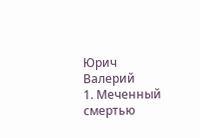Юрич Валерий
1. Меченный смертью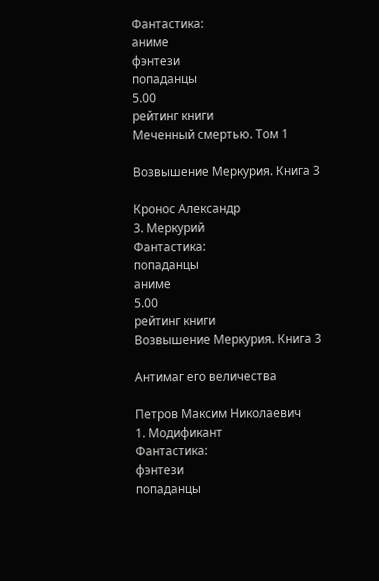Фантастика:
аниме
фэнтези
попаданцы
5.00
рейтинг книги
Меченный смертью. Том 1

Возвышение Меркурия. Книга 3

Кронос Александр
3. Меркурий
Фантастика:
попаданцы
аниме
5.00
рейтинг книги
Возвышение Меркурия. Книга 3

Антимаг его величества

Петров Максим Николаевич
1. Модификант
Фантастика:
фэнтези
попаданцы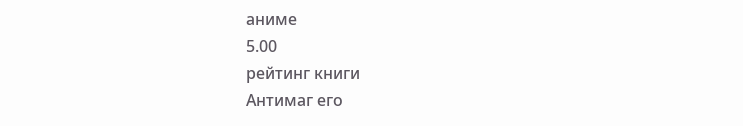аниме
5.00
рейтинг книги
Антимаг его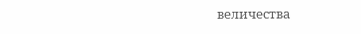величества